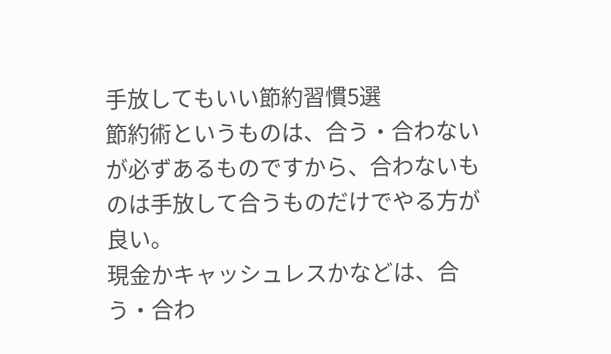手放してもいい節約習慣5選
節約術というものは、合う・合わないが必ずあるものですから、合わないものは手放して合うものだけでやる方が良い。
現金かキャッシュレスかなどは、合う・合わ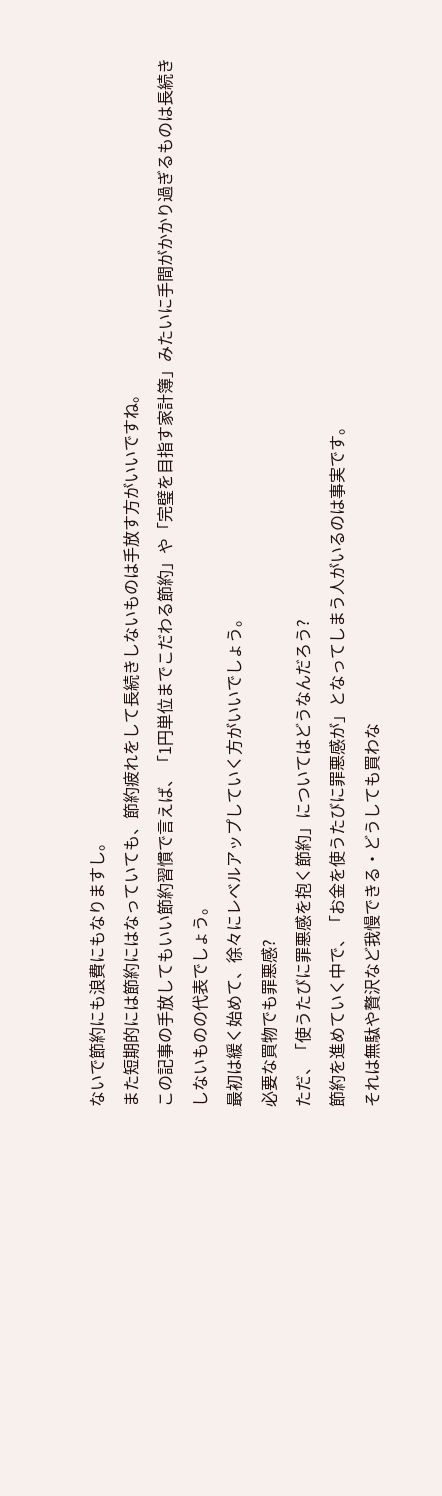ないで節約にも浪費にもなりますし。
また短期的には節約にはなっていても、節約疲れをして長続きしないものは手放す方がいいですね。
この記事の手放してもいい節約習慣で言えば、「1円単位までこだわる節約」や「完璧を目指す家計簿」みたいに手間がかかり過ぎるものは長続きしないものの代表でしょう。
最初は緩く始めて、徐々にレベルアップしていく方がいいでしょう。
必要な買物でも罪悪感?
ただ、「使うたびに罪悪感を抱く節約」についてはどうなんだろう?
節約を進めていく中で、「お金を使うたびに罪悪感が」となってしまう人がいるのは事実です。
それは無駄や贅沢など我慢できる・どうしても買わな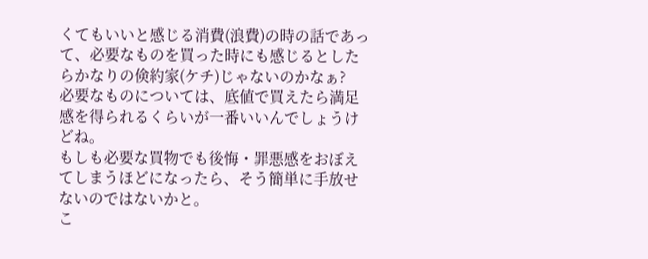くてもいいと感じる消費(浪費)の時の話であって、必要なものを買った時にも感じるとしたらかなりの倹約家(ケチ)じゃないのかなぁ?
必要なものについては、底値で買えたら満足感を得られるくらいが一番いいんでしょうけどね。
もしも必要な買物でも後悔・罪悪感をおぼえてしまうほどになったら、そう簡単に手放せないのではないかと。
こ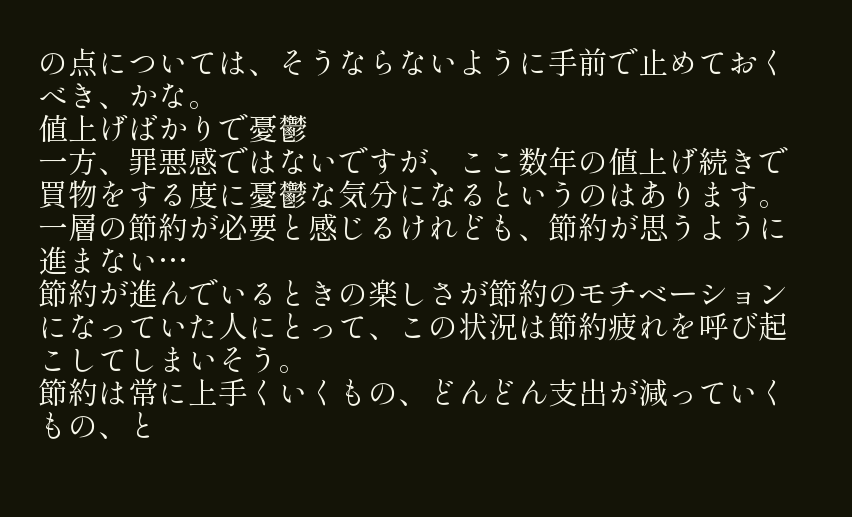の点については、そうならないように手前で止めておくべき、かな。
値上げばかりで憂鬱
一方、罪悪感ではないですが、ここ数年の値上げ続きで買物をする度に憂鬱な気分になるというのはあります。
一層の節約が必要と感じるけれども、節約が思うように進まない…
節約が進んでいるときの楽しさが節約のモチベーションになっていた人にとって、この状況は節約疲れを呼び起こしてしまいそう。
節約は常に上手くいくもの、どんどん支出が減っていくもの、と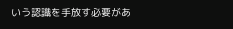いう認識を手放す必要があ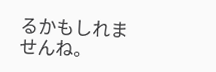るかもしれませんね。